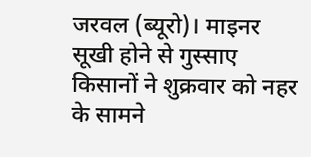जरवल (ब्यूरो)। माइनर सूखी होने से गुस्साए किसानों ने शुक्रवार को नहर के सामने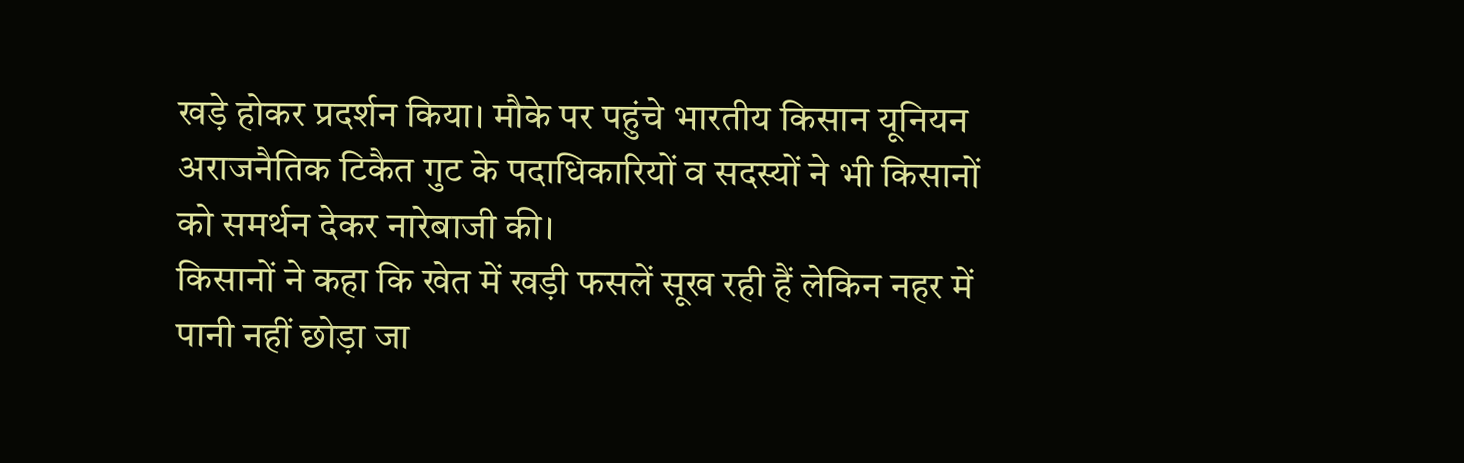खड़े होकर प्रदर्शन किया। मौके पर पहुंचे भारतीय किसान यूनियन अराजनैतिक टिकैत गुट के पदाधिकारियों व सदस्यों ने भी किसानों को समर्थन देकर नारेबाजी की।
किसानों ने कहा कि खेत में खड़ी फसलें सूख रही हैं लेकिन नहर में पानी नहीं छोड़ा जा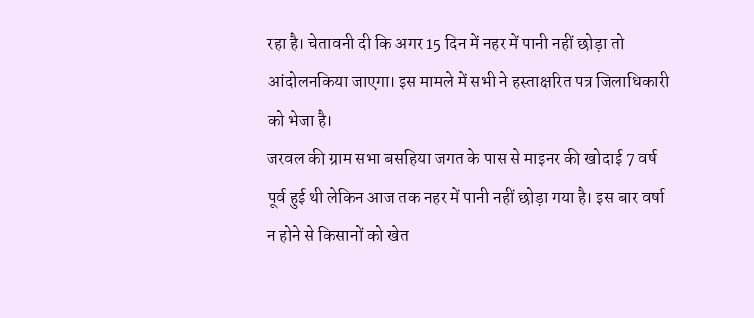रहा है। चेतावनी दी कि अगर 15 दिन में नहर में पानी नहीं छोड़ा तो आंदोलनकिया जाएगा। इस मामले में सभी ने हस्ताक्षरित पत्र जिलाधिकारी को भेजा है।
जरवल की ग्राम सभा बसहिया जगत के पास से माइनर की खोदाई 7 वर्ष पूर्व हुई थी लेकिन आज तक नहर में पानी नहीं छोड़ा गया है। इस बार वर्षा न होने से किसानों को खेत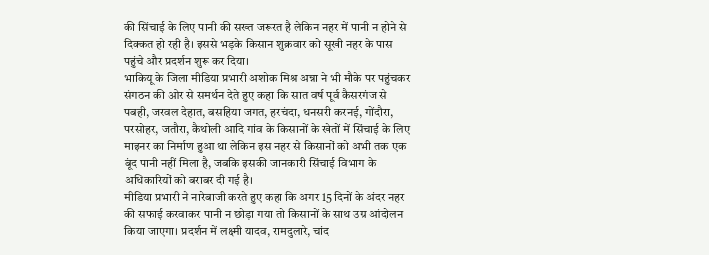की सिंचाई के लिए पानी की सख्त जरूरत है लेकिन नहर में पानी न होने से दिक्कत हो रही है। इससे भड़के किसान शुक्रवार को सूखी नहर के पास पहुंचे और प्रदर्शन शुरू कर दिया।
भाकियू के जिला मीडिया प्रभारी अशोक मिश्र अन्ना ने भी मौके पर पहुंचकर संगठन की ओर से समर्थन देते हुए कहा कि सात वर्ष पूर्व कैसरगंज से पबही, जरवल देहात, बसहिया जगत, हरचंदा, धनसरी करनई, गोंदौरा, परसोहर, जतौरा, कैथोली आदि गांव के किसानों के खेतों में सिंचाई के लिए माइनर का निर्माण हुआ था लेकिन इस नहर से किसानों को अभी तक एक बूंद पानी नहीं मिला है, जबकि इसकी जानकारी सिंचाई विभाग के अधिकारियों को बराबर दी गई है।
मीडिया प्रभारी ने नारेबाजी करते हुए कहा कि अगर 15 दिनों के अंदर नहर की सफाई करवाकर पानी न छोड़ा गया तो किसानों के साथ उग्र आंदोलन किया जाएगा। प्रदर्शन में लक्ष्मी यादव, रामदुलारे, चांद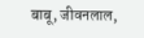बाबू, जीवनलाल,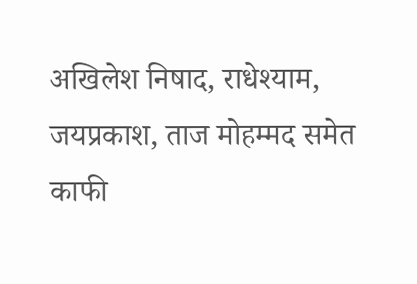अखिलेश निषाद, राधेश्याम, जयप्रकाश, ताज मोहम्मद समेत काफी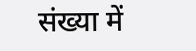संख्या में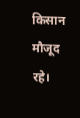किसान मौजूद रहे।